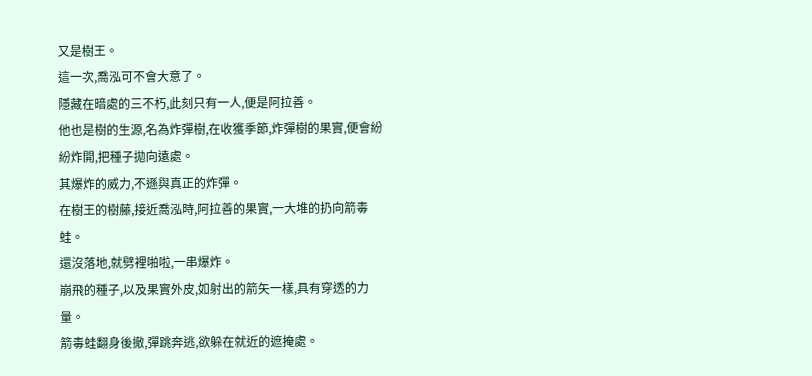又是樹王。
這一次,喬泓可不會大意了。
隱藏在暗處的三不朽,此刻只有一人,便是阿拉善。
他也是樹的生源,名為炸彈樹,在收獲季節,炸彈樹的果實,便會紛紛炸開,把種子拋向遠處。
其爆炸的威力,不遜與真正的炸彈。
在樹王的樹藤,接近喬泓時,阿拉善的果實,一大堆的扔向箭毒蛙。
還沒落地,就劈裡啪啦,一串爆炸。
崩飛的種子,以及果實外皮,如射出的箭矢一樣,具有穿透的力量。
箭毒蛙翻身後撤,彈跳奔逃,欲躲在就近的遮掩處。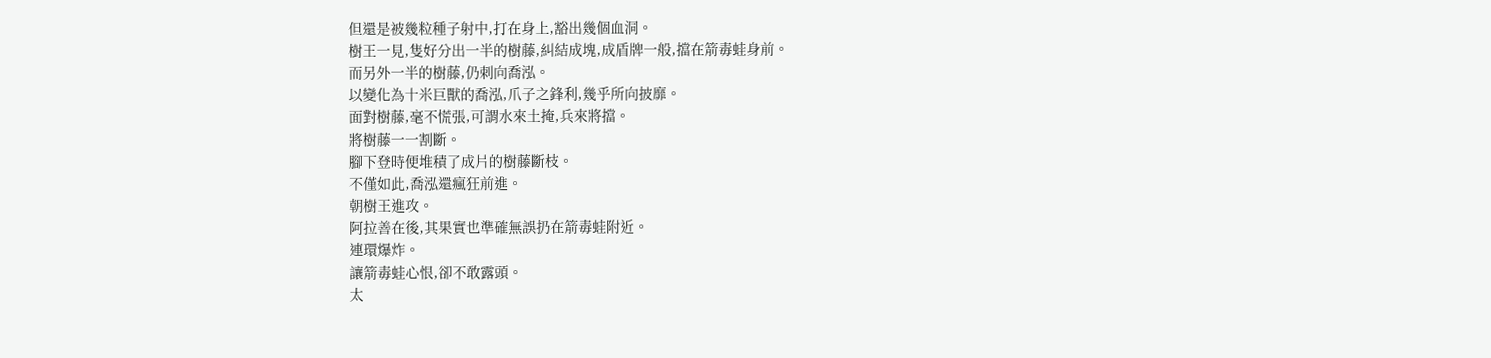但還是被幾粒種子射中,打在身上,豁出幾個血洞。
樹王一見,隻好分出一半的樹藤,糾結成塊,成盾牌一般,擋在箭毒蛙身前。
而另外一半的樹藤,仍刺向喬泓。
以變化為十米巨獸的喬泓,爪子之鋒利,幾乎所向披靡。
面對樹藤,毫不慌張,可謂水來土掩,兵來將擋。
將樹藤一一割斷。
腳下登時便堆積了成片的樹藤斷枝。
不僅如此,喬泓還瘋狂前進。
朝樹王進攻。
阿拉善在後,其果實也準確無誤扔在箭毒蛙附近。
連環爆炸。
讓箭毒蛙心恨,卻不敢露頭。
太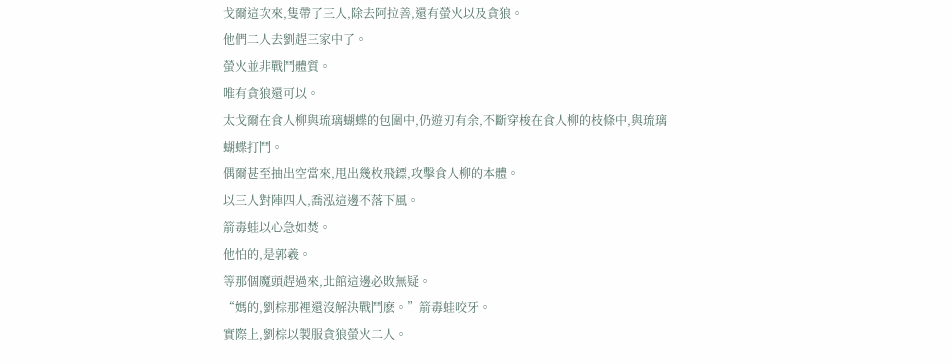戈爾這次來,隻帶了三人,除去阿拉善,還有螢火以及貪狼。
他們二人去劉趕三家中了。
螢火並非戰鬥體質。
唯有貪狼還可以。
太戈爾在食人柳與琉璃蝴蝶的包圍中,仍遊刃有余,不斷穿梭在食人柳的枝條中,與琉璃蝴蝶打鬥。
偶爾甚至抽出空當來,甩出幾枚飛鏢,攻擊食人柳的本體。
以三人對陣四人,喬泓這邊不落下風。
箭毒蛙以心急如焚。
他怕的,是郭羲。
等那個魔頭趕過來,北館這邊必敗無疑。
“媽的,劉棕那裡還沒解決戰鬥麽。”箭毒蛙咬牙。
實際上,劉棕以製服貪狼螢火二人。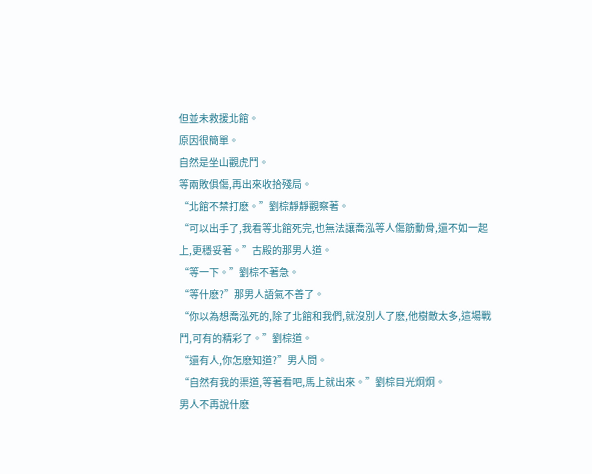但並未救援北館。
原因很簡單。
自然是坐山觀虎鬥。
等兩敗俱傷,再出來收拾殘局。
“北館不禁打麽。”劉棕靜靜觀察著。
“可以出手了,我看等北館死完,也無法讓喬泓等人傷筋動骨,還不如一起上,更穩妥著。”古殿的那男人道。
“等一下。”劉棕不著急。
“等什麽?”那男人語氣不善了。
“你以為想喬泓死的,除了北館和我們,就沒別人了麽,他樹敵太多,這場戰鬥,可有的精彩了。”劉棕道。
“還有人,你怎麽知道?”男人問。
“自然有我的渠道,等著看吧,馬上就出來。”劉棕目光炯炯。
男人不再說什麽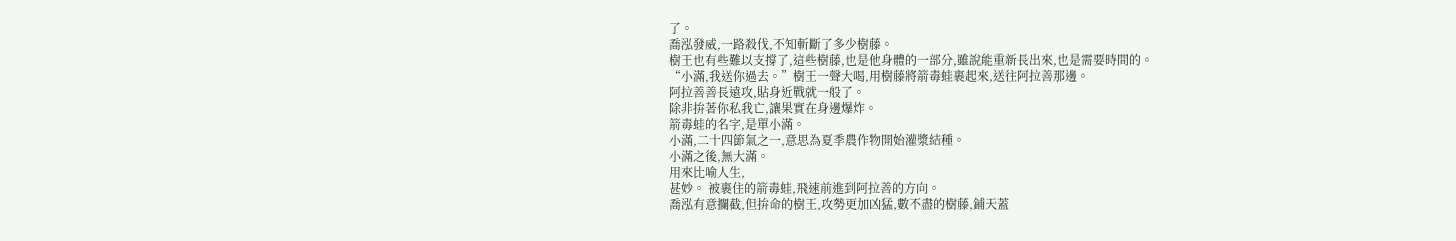了。
喬泓發威,一路殺伐,不知斬斷了多少樹藤。
樹王也有些難以支撐了,這些樹藤,也是他身體的一部分,雖說能重新長出來,也是需要時間的。
“小滿,我送你過去。”樹王一聲大喝,用樹藤將箭毒蛙裹起來,送往阿拉善那邊。
阿拉善善長遠攻,貼身近戰就一般了。
除非拚著你私我亡,讓果實在身邊爆炸。
箭毒蛙的名字,是單小滿。
小滿,二十四節氣之一,意思為夏季農作物開始灌漿結種。
小滿之後,無大滿。
用來比喻人生,
甚妙。 被裹住的箭毒蛙,飛速前進到阿拉善的方向。
喬泓有意攔截,但拚命的樹王,攻勢更加凶猛,數不盡的樹藤,鋪天蓋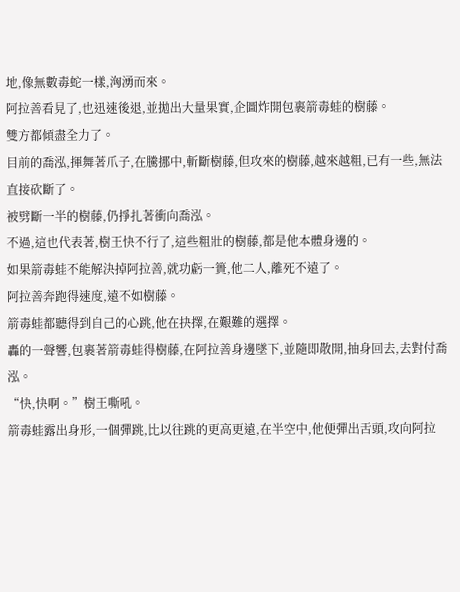地,像無數毒蛇一樣,洶湧而來。
阿拉善看見了,也迅速後退,並拋出大量果實,企圖炸開包裹箭毒蛙的樹藤。
雙方都傾盡全力了。
目前的喬泓,揮舞著爪子,在騰挪中,斬斷樹藤,但攻來的樹藤,越來越粗,已有一些,無法直接砍斷了。
被劈斷一半的樹藤,仍掙扎著衝向喬泓。
不過,這也代表著,樹王快不行了,這些粗壯的樹藤,都是他本體身邊的。
如果箭毒蛙不能解決掉阿拉善,就功虧一簣,他二人,離死不遠了。
阿拉善奔跑得速度,遠不如樹藤。
箭毒蛙都聽得到自己的心跳,他在抉擇,在艱難的選擇。
轟的一聲響,包裹著箭毒蛙得樹藤,在阿拉善身邊墜下,並隨即散開,抽身回去,去對付喬泓。
“快,快啊。”樹王嘶吼。
箭毒蛙露出身形,一個彈跳,比以往跳的更高更遠,在半空中,他便彈出舌頭,攻向阿拉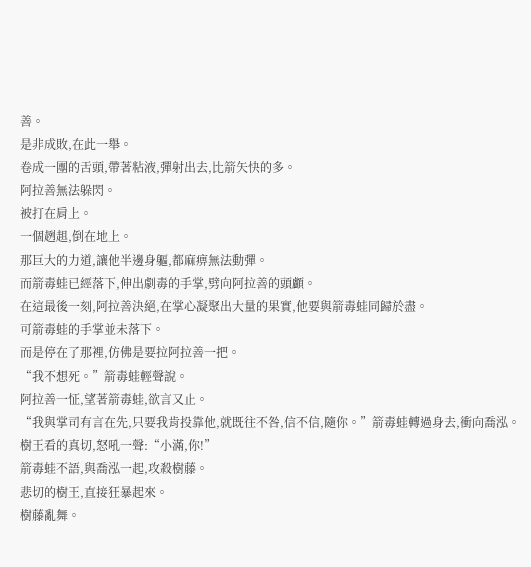善。
是非成敗,在此一舉。
卷成一團的舌頭,帶著粘液,彈射出去,比箭矢快的多。
阿拉善無法躲閃。
被打在肩上。
一個趔趄,倒在地上。
那巨大的力道,讓他半邊身軀,都麻痹無法動彈。
而箭毒蛙已經落下,伸出劇毒的手掌,劈向阿拉善的頭顱。
在這最後一刻,阿拉善決絕,在掌心凝聚出大量的果實,他要與箭毒蛙同歸於盡。
可箭毒蛙的手掌並未落下。
而是停在了那裡,仿佛是要拉阿拉善一把。
“我不想死。”箭毒蛙輕聲說。
阿拉善一怔,望著箭毒蛙,欲言又止。
“我與掌司有言在先,只要我肯投靠他,就既往不咎,信不信,隨你。”箭毒蛙轉過身去,衝向喬泓。
樹王看的真切,怒吼一聲:“小滿,你!”
箭毒蛙不語,與喬泓一起,攻殺樹藤。
悲切的樹王,直接狂暴起來。
樹藤亂舞。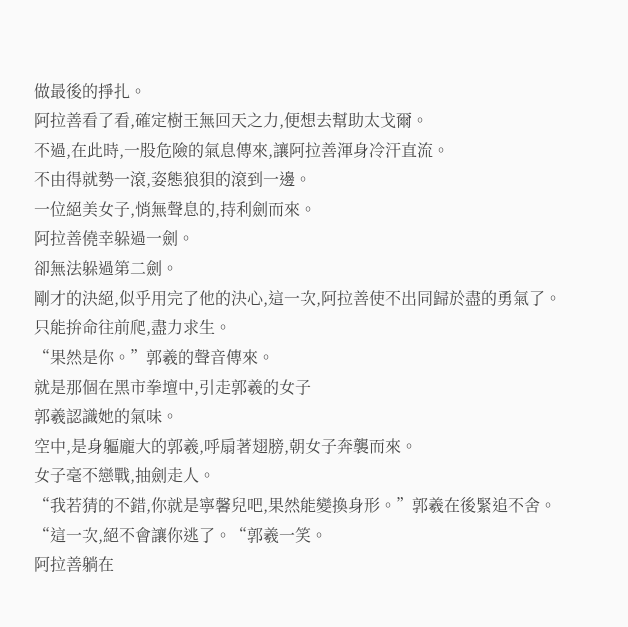做最後的掙扎。
阿拉善看了看,確定樹王無回天之力,便想去幫助太戈爾。
不過,在此時,一股危險的氣息傳來,讓阿拉善渾身冷汗直流。
不由得就勢一滾,姿態狼狽的滾到一邊。
一位絕美女子,悄無聲息的,持利劍而來。
阿拉善僥幸躲過一劍。
卻無法躲過第二劍。
剛才的決絕,似乎用完了他的決心,這一次,阿拉善使不出同歸於盡的勇氣了。
只能拚命往前爬,盡力求生。
“果然是你。”郭羲的聲音傳來。
就是那個在黑市拳壇中,引走郭羲的女子
郭羲認識她的氣味。
空中,是身軀龐大的郭羲,呼扇著翅膀,朝女子奔襲而來。
女子毫不戀戰,抽劍走人。
“我若猜的不錯,你就是寧馨兒吧,果然能變換身形。”郭羲在後緊追不舍。
“這一次,絕不會讓你逃了。“郭羲一笑。
阿拉善躺在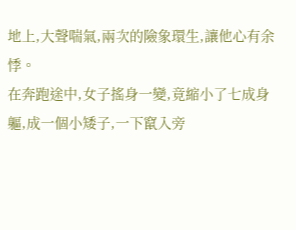地上,大聲喘氣,兩次的險象環生,讓他心有余悸。
在奔跑途中,女子搖身一變,竟縮小了七成身軀,成一個小矮子,一下竄入旁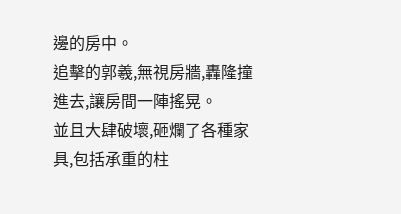邊的房中。
追擊的郭羲,無視房牆,轟隆撞進去,讓房間一陣搖晃。
並且大肆破壞,砸爛了各種家具,包括承重的柱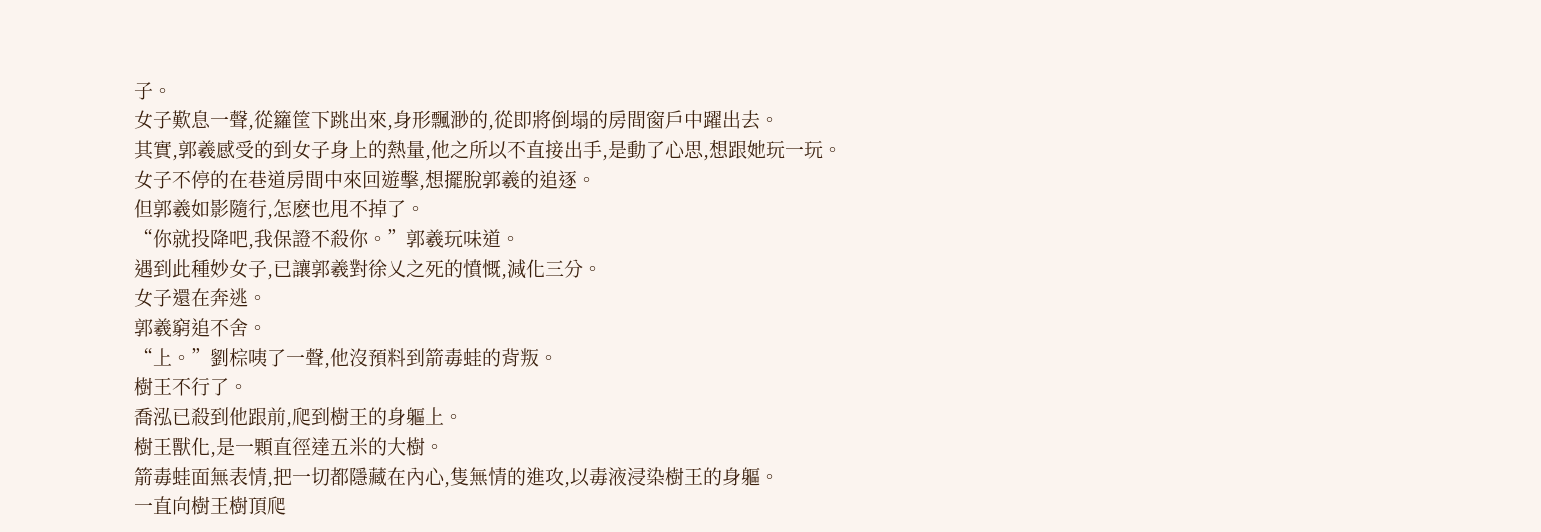子。
女子歎息一聲,從籮筐下跳出來,身形飄渺的,從即將倒塌的房間窗戶中躍出去。
其實,郭羲感受的到女子身上的熱量,他之所以不直接出手,是動了心思,想跟她玩一玩。
女子不停的在巷道房間中來回遊擊,想擺脫郭羲的追逐。
但郭羲如影隨行,怎麽也甩不掉了。
“你就投降吧,我保證不殺你。”郭羲玩味道。
遇到此種妙女子,已讓郭羲對徐乂之死的憤慨,減化三分。
女子還在奔逃。
郭羲窮追不舍。
“上。”劉棕咦了一聲,他沒預料到箭毒蛙的背叛。
樹王不行了。
喬泓已殺到他跟前,爬到樹王的身軀上。
樹王獸化,是一顆直徑達五米的大樹。
箭毒蛙面無表情,把一切都隱藏在內心,隻無情的進攻,以毒液浸染樹王的身軀。
一直向樹王樹頂爬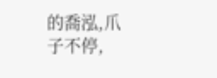的喬泓,爪子不停,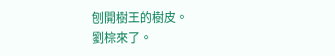刨開樹王的樹皮。
劉棕來了。